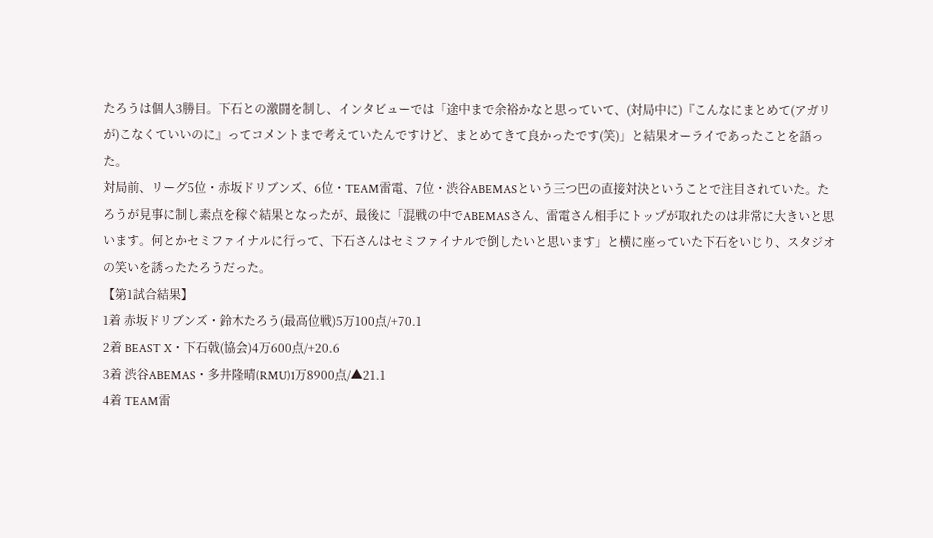たろうは個人3勝目。下石との激闘を制し、インタビューでは「途中まで余裕かなと思っていて、(対局中に)『こんなにまとめて(アガリが)こなくていいのに』ってコメントまで考えていたんですけど、まとめてきて良かったです(笑)」と結果オーライであったことを語った。
対局前、リーグ5位・赤坂ドリブンズ、6位・TEAM雷電、7位・渋谷ABEMASという三つ巴の直接対決ということで注目されていた。たろうが見事に制し素点を稼ぐ結果となったが、最後に「混戦の中でABEMASさん、雷電さん相手にトップが取れたのは非常に大きいと思います。何とかセミファイナルに行って、下石さんはセミファイナルで倒したいと思います」と横に座っていた下石をいじり、スタジオの笑いを誘ったたろうだった。
【第1試合結果】
1着 赤坂ドリブンズ・鈴木たろう(最高位戦)5万100点/+70.1
2着 BEAST X・下石戟(協会)4万600点/+20.6
3着 渋谷ABEMAS・多井隆晴(RMU)1万8900点/▲21.1
4着 TEAM雷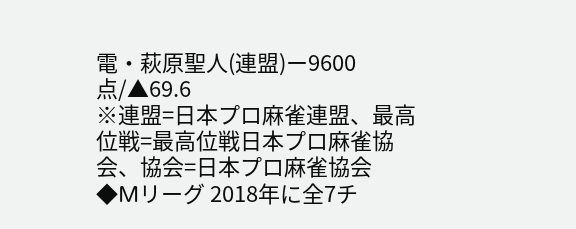電・萩原聖人(連盟)ー9600点/▲69.6
※連盟=日本プロ麻雀連盟、最高位戦=最高位戦日本プロ麻雀協会、協会=日本プロ麻雀協会
◆Mリーグ 2018年に全7チ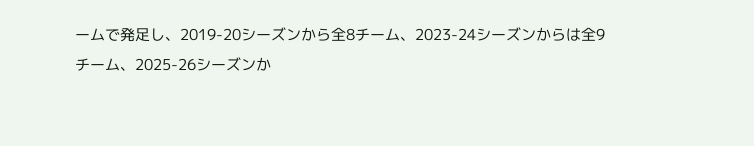ームで発足し、2019-20シーズンから全8チーム、2023-24シーズンからは全9チーム、2025-26シーズンか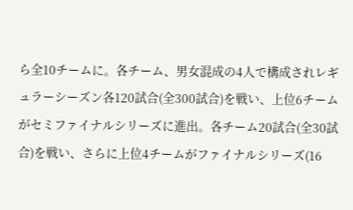ら全10チームに。各チーム、男女混成の4人で構成されレギュラーシーズン各120試合(全300試合)を戦い、上位6チームがセミファイナルシリーズに進出。各チーム20試合(全30試合)を戦い、さらに上位4チームがファイナルシリーズ(16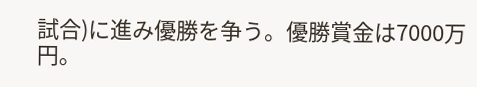試合)に進み優勝を争う。優勝賞金は7000万円。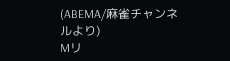(ABEMA/麻雀チャンネルより)
Mリ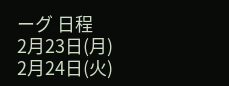ーグ 日程
2月23日(月)
2月24日(火)